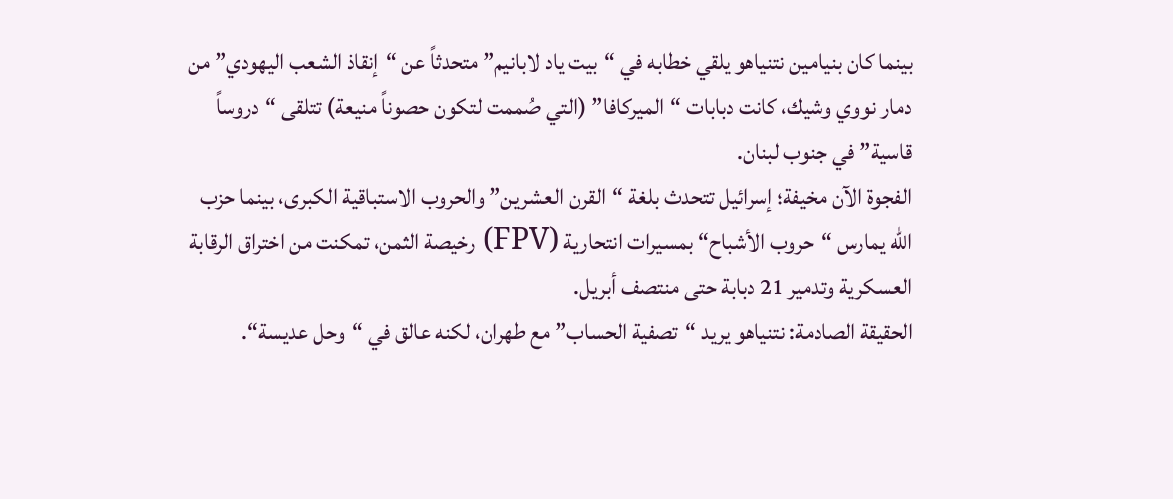بينما كان بنيامين نتنياهو يلقي خطابه في “بيت ياد لابانيم” متحدثاً عن “إنقاذ الشعب اليهودي” من دمار نووي وشيك، كانت دبابات “الميركافا” (التي صُممت لتكون حصوناً منيعة) تتلقى “دروساً قاسية” في جنوب لبنان.
الفجوة الآن مخيفة؛ إسرائيل تتحدث بلغة “القرن العشرين” والحروب الاستباقية الكبرى، بينما حزب الله يمارس “حروب الأشباح“ بمسيرات انتحارية (FPV) رخيصة الثمن، تمكنت من اختراق الرقابة العسكرية وتدمير 21 دبابة حتى منتصف أبريل.
الحقيقة الصادمة: نتنياهو يريد “تصفية الحساب” مع طهران، لكنه عالق في “وحل عديسة“.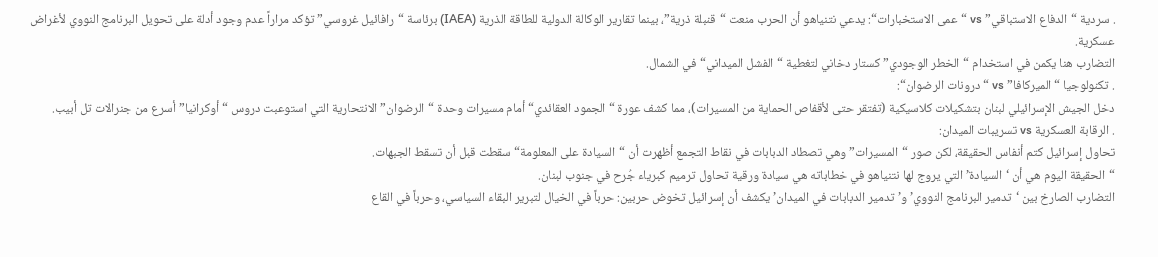. سردية “الدفاع الاستباقي” vs “عمى الاستخبارات“: يدعي نتنياهو أن الحرب منعت “قنبلة ذرية”، بينما تقارير الوكالة الدولية للطاقة الذرية (IAEA) برئاسة “رافائيل غروسي” تؤكد مراراً عدم وجود أدلة على تحويل البرنامج النووي لأغراض عسكرية.
التضارب هنا يكمن في استخدام “الخطر الوجودي” كستار دخاني لتغطية “الفشل الميداني“ في الشمال.
. تكنولوجيا “الميركافا” vs “درونات الرضوان“:
دخل الجيش الإسرائيلي لبنان بتشكيلات كلاسيكية (تفتقر حتى لأقفاص الحماية من المسيرات)، مما كشف عورة “الجمود العقائدي“ أمام مسيرات وحدة “الرضوان” الانتحارية التي استوعبت دروس “أوكرانيا” أسرع من جنرالات تل أبيب.
. الرقابة العسكرية vs تسريبات الميدان:
تحاول إسرائيل كتم أنفاس الحقيقة، لكن صور “المسيرات” وهي تصطاد الدبابات في نقاط التجمع أظهرت أن “السيادة على المعلومة“ سقطت قبل أن تسقط الجبهات.
“الحقيقة اليوم هي أن ‘السيادة’ التي يروج لها نتنياهو في خطاباته هي سيادة ورقية تحاول ترميم كبرياء جُرح في جنوب لبنان.
التضارب الصارخ بين ‘تدمير البرنامج النووي’ و’تدمير الدبابات في الميدان’ يكشف أن إسرائيل تخوض حربين: حرباً في الخيال لتبرير البقاء السياسي، وحرباً في القاع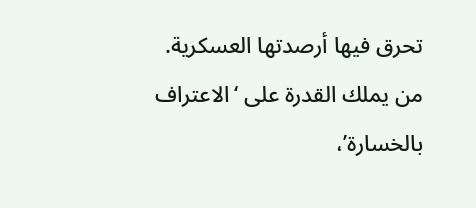تحرق فيها أرصدتها العسكرية.
من يملك القدرة على ‘الاعتراف بالخسارة’،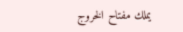يملك مفتاح الخروج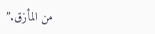من المأزق.”